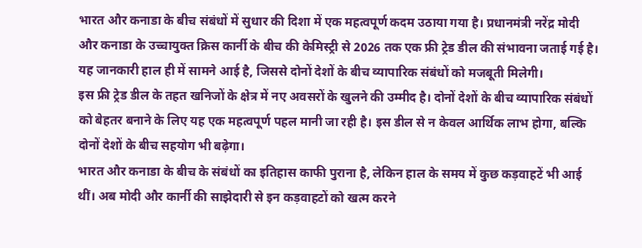भारत और कनाडा के बीच संबंधों में सुधार की दिशा में एक महत्वपूर्ण कदम उठाया गया है। प्रधानमंत्री नरेंद्र मोदी और कनाडा के उच्चायुक्त क्रिस कार्नी के बीच की केमिस्ट्री से 2026 तक एक फ्री ट्रेड डील की संभावना जताई गई है। यह जानकारी हाल ही में सामने आई है, जिससे दोनों देशों के बीच व्यापारिक संबंधों को मजबूती मिलेगी।
इस फ्री ट्रेड डील के तहत खनिजों के क्षेत्र में नए अवसरों के खुलने की उम्मीद है। दोनों देशों के बीच व्यापारिक संबंधों को बेहतर बनाने के लिए यह एक महत्वपूर्ण पहल मानी जा रही है। इस डील से न केवल आर्थिक लाभ होगा, बल्कि दोनों देशों के बीच सहयोग भी बढ़ेगा।
भारत और कनाडा के बीच के संबंधों का इतिहास काफी पुराना है, लेकिन हाल के समय में कुछ कड़वाहटें भी आई थीं। अब मोदी और कार्नी की साझेदारी से इन कड़वाहटों को खत्म करने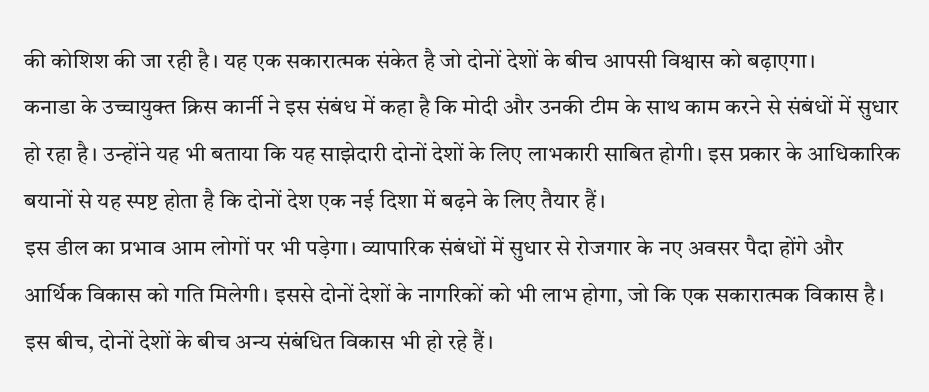की कोशिश की जा रही है। यह एक सकारात्मक संकेत है जो दोनों देशों के बीच आपसी विश्वास को बढ़ाएगा।
कनाडा के उच्चायुक्त क्रिस कार्नी ने इस संबंध में कहा है कि मोदी और उनकी टीम के साथ काम करने से संबंधों में सुधार हो रहा है। उन्होंने यह भी बताया कि यह साझेदारी दोनों देशों के लिए लाभकारी साबित होगी। इस प्रकार के आधिकारिक बयानों से यह स्पष्ट होता है कि दोनों देश एक नई दिशा में बढ़ने के लिए तैयार हैं।
इस डील का प्रभाव आम लोगों पर भी पड़ेगा। व्यापारिक संबंधों में सुधार से रोजगार के नए अवसर पैदा होंगे और आर्थिक विकास को गति मिलेगी। इससे दोनों देशों के नागरिकों को भी लाभ होगा, जो कि एक सकारात्मक विकास है।
इस बीच, दोनों देशों के बीच अन्य संबंधित विकास भी हो रहे हैं।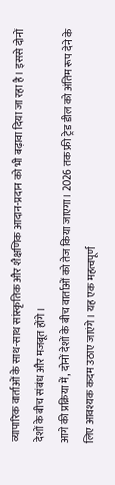व्यापारिक वार्ताओं के साथ-साथ सांस्कृतिक और शैक्षणिक आदान-प्रदान को भी बढ़ावा दिया जा रहा है। इससे दोनों देशों के बीच संबंध और मजबूत होंगे।
आगे की प्रक्रिया में, दोनों देशों के बीच वार्ताओं को तेज किया जाएगा। 2026 तक फ्री ट्रेड डील को अंतिम रूप देने के लिए आवश्यक कदम उठाए जाएंगे। यह एक महत्वपूर्ण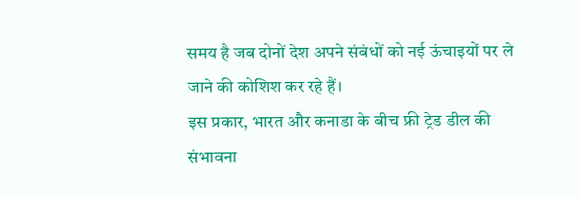समय है जब दोनों देश अपने संबंधों को नई ऊंचाइयों पर ले जाने की कोशिश कर रहे हैं।
इस प्रकार, भारत और कनाडा के बीच फ्री ट्रेड डील की संभावना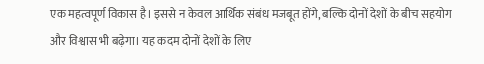एक महत्वपूर्ण विकास है। इससे न केवल आर्थिक संबंध मजबूत होंगे, बल्कि दोनों देशों के बीच सहयोग और विश्वास भी बढ़ेगा। यह कदम दोनों देशों के लिए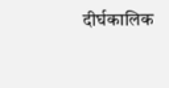दीर्घकालिक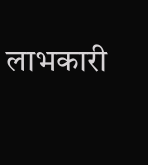लाभकारी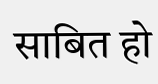साबित हो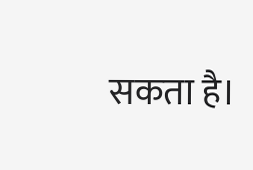सकता है।